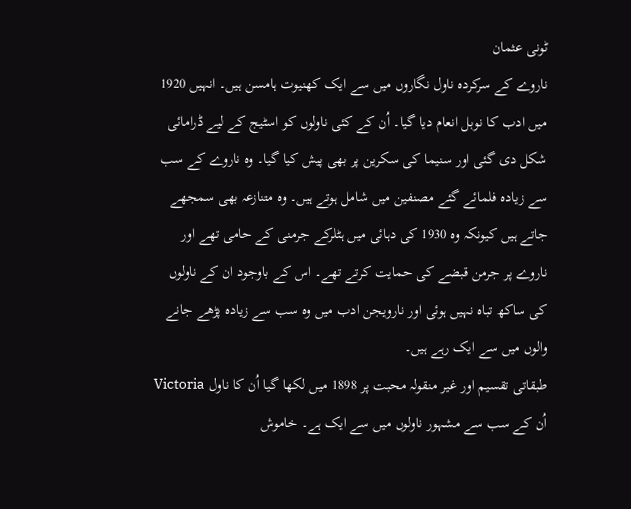ٹونی عثمان
ناروے کے سرکردہ ناول نگاروں میں سے ایک کھنیوت ہامسن ہیں۔ انہیں 1920 میں ادب کا نوبل انعام دیا گیا۔ اُن کے کئی ناولوں کو اسٹیج کے لیے ڈرامائی شکل دی گئی اور سنیما کی سکرین پر بھی پیش کیا گیا۔ وہ ناروے کے سب سے زیادہ فلمائے گئے مصنفین میں شامل ہوتے ہیں۔ وہ متنازعہ بھی سمجھے جاتے ہیں کیونکہ وہ 1930 کی دہائی میں ہٹلرکے جرمنی کے حامی تھے اور ناروے پر جرمن قبضے کی حمایت کرتے تھے۔ اس کے باوجود ان کے ناولوں کی ساکھ تباہ نہیں ہوئی اور نارویجن ادب میں وہ سب سے زیادہ پڑھے جانے والوں میں سے ایک رہے ہیں۔
طبقاتی تقسیم اور غیر منقولہ محبت پر 1898 میں لکھا گیا اُن کا ناول Victoria اُن کے سب سے مشہور ناولوں میں سے ایک ہے۔ خاموش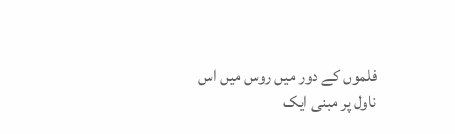فلموں کے دور میں روس میں اس ناول پر مبنی ایک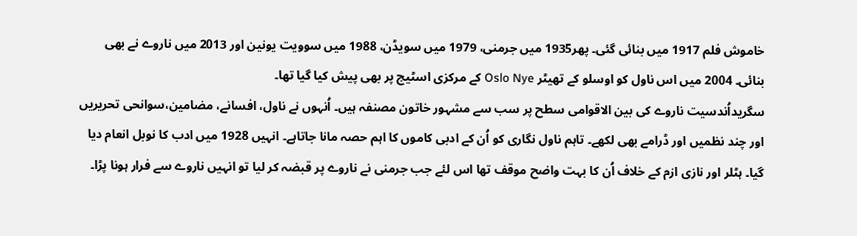خاموش فلم 1917 میں بنائی گئی۔ پھر1935 میں جرمنی، 1979 میں سویڈن، 1988 میں سوویت یونین اور 2013 میں ناروے نے بھی بنائی۔ 2004 میں اس ناول کو اوسلو کے تھیٹر Oslo Nye کے مرکزی اسٹیج پر بھی پیش کیا گیا تھا۔
سگریداُندسیت ناروے کی بین الاقوامی سطح پر سب سے مشہور خاتون مصنفہ ہیں۔ اُنہوں نے ناول، افسانے، مضامین،سوانحی تحریریں اور چند نظمیں اور ڈرامے بھی لکھے۔ تاہم ناول نگاری کو اُن کے ادبی کاموں کا اہم حصہ مانا جاتاہے۔ انہیں 1928 میں ادب کا نوبل انعام دیا گیا۔ ہٹلر اور نازی ازم کے خلاف اُن کا بہت واضح موقف تھا اس لئے جب جرمنی نے ناروے پر قبضہ کر لیا تو انہیں ناروے سے فرار ہونا پڑا۔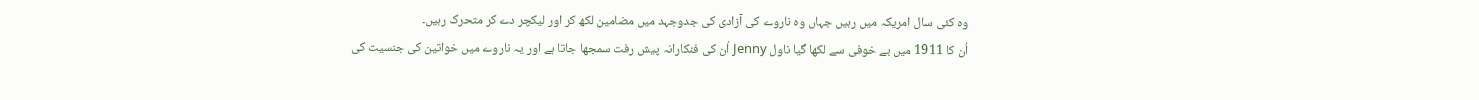وہ کئی سال امریکہ میں رہیں جہاں وہ ناروے کی آزادی کی جدوجہد میں مضامین لکھ کر اور لیکچر دے کر متحرک رہیں۔
اُن کا 1911 میں بے خوفی سے لکھا گیا ناول Jenny اُن کی فنکارانہ پیش رفت سمجھا جاتا ہے اور یہ ناروے میں خواتین کی جنسیت کی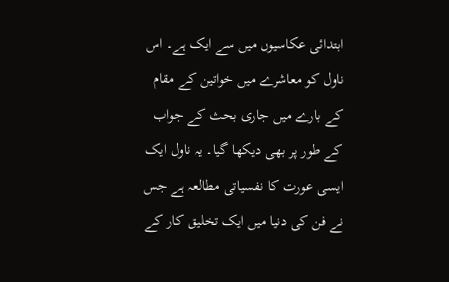ابتدائی عکاسیوں میں سے ایک ہے۔ اس ناول کو معاشرے میں خواتین کے مقام کے بارے میں جاری بحث کے جواب کے طور پر بھی دیکھا گیا۔ یہ ناول ایک ایسی عورت کا نفسیاتی مطالعہ ہے جس نے فن کی دنیا میں ایک تخلیق کار کے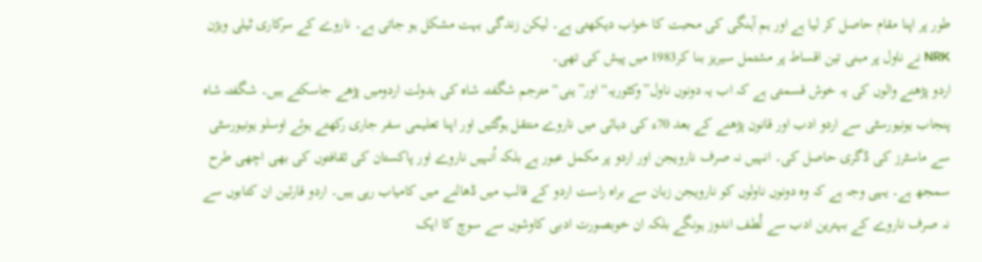طور پر اپنا مقام حاصل کر لیا ہے اور ہم آہنگی کی محبت کا خواب دیکھتی ہے۔ لیکن زندگی بہت مشکل ہو جاتی ہے۔ ناروے کے سرکاری ٹیلی ویژن NRK نے ناول پر مبنی تین اقساط پر مشتمل سیریز بنا کر1983 میں پیش کی تھی۔
اردو پڑھنے والوں کی یہ خوش قسمتی ہے کہ اب یہ دونوں ناول”وکٹوریہ“اور”ینی“مترجم شگفتہ شاہ کی بدولت اردومیں پڑھے جاسکتے ہیں۔ شگفتہ شاہ پنجاب یونیورسٹی سے اردو ادب اور قانون پڑھنے کے بعد 70ء کی دہائی میں ناروے منتقل ہوگئیں اور اپنا تعلیمی سفر جاری رکھتے ہوئے اوسلو یونیورسٹی سے ماسٹرز کی ڈگری حاصل کی۔ انہیں نہ صرف نارویجن اور اردو پر مکمل عبور ہے بلکہ اُنہیں ناروے اور پاکستان کی ثقافتوں کی بھی اچھی طرح سمجھ ہے۔ یہی وجہ ہے کہ وہ دونوں ناولوں کو نارویجن زبان سے براہ راست اردو کے قالب میں ڈھالنے میں کامیاب رہی ہیں۔ اردو قارئین ان کتابوں سے نہ صرف ناروے کے بہترین ادب سے لُطف اندوز ہونگے بلکہ ان خوبصورت ادبی کاوشوں سے سوچ کا ایک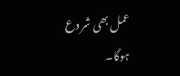عمل بھی شروع ہوگا۔